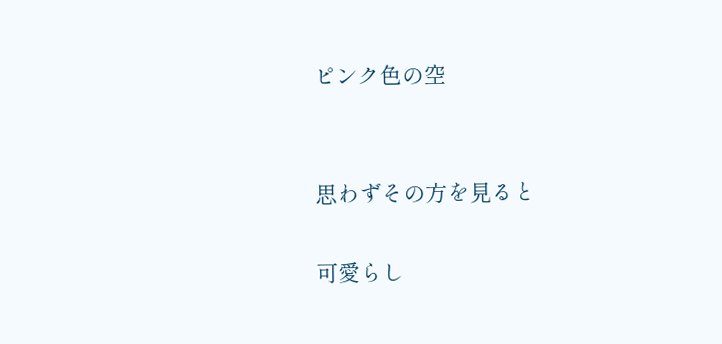ピンク色の空


思わずその方を見ると

可愛らし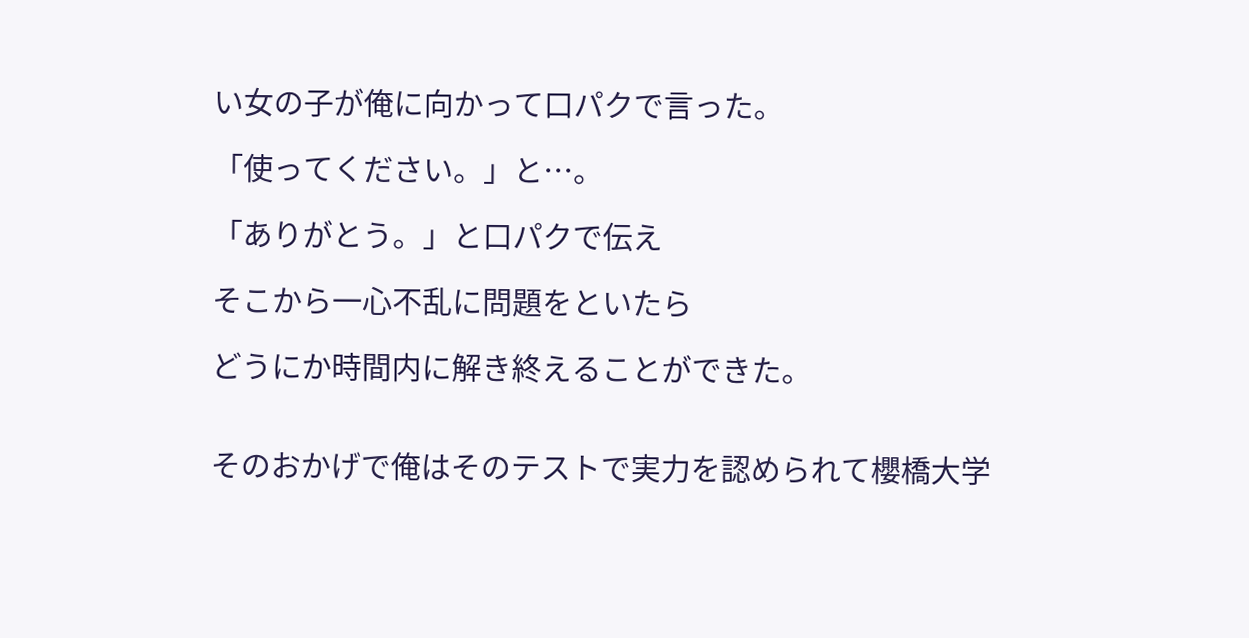い女の子が俺に向かって口パクで言った。

「使ってください。」と…。

「ありがとう。」と口パクで伝え

そこから一心不乱に問題をといたら

どうにか時間内に解き終えることができた。


そのおかげで俺はそのテストで実力を認められて櫻橋大学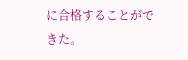に合格することができた。